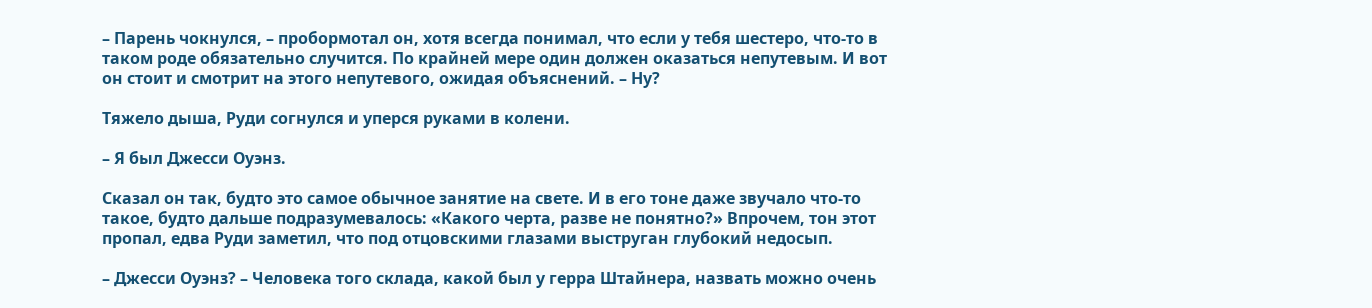– Парень чокнулся, – пробормотал он, хотя всегда понимал, что если у тебя шестеро, что-то в таком роде обязательно случится. По крайней мере один должен оказаться непутевым. И вот он стоит и смотрит на этого непутевого, ожидая объяснений. – Ну?

Тяжело дыша, Руди согнулся и уперся руками в колени.

– Я был Джесси Оуэнз.

Сказал он так, будто это самое обычное занятие на свете. И в его тоне даже звучало что-то такое, будто дальше подразумевалось: «Какого черта, разве не понятно?» Впрочем, тон этот пропал, едва Руди заметил, что под отцовскими глазами выструган глубокий недосып.

– Джесси Оуэнз? – Человека того склада, какой был у герра Штайнера, назвать можно очень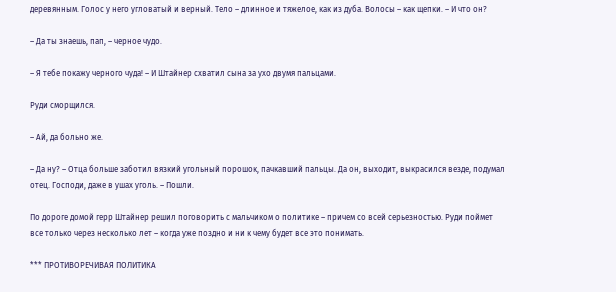деревянным. Голос у него угловатый и верный. Тело – длинное и тяжелое, как из дуба. Волосы – как щепки. – И что он?

– Да ты знаешь, пап, – черное чудо.

– Я тебе покажу черного чуда! – И Штайнер схватил сына за ухо двумя пальцами.

Руди сморщился.

– Ай, да больно же.

– Да ну? – Отца больше заботил вязкий угольный порошок, пачкавший пальцы. Да он, выходит, выкрасился везде, подумал отец. Господи, даже в ушах уголь. – Пошли.

По дороге домой герр Штайнер решил поговорить с мальчиком о политике – причем со всей серьезностью. Руди поймет все только через несколько лет – когда уже поздно и ни к чему будет все это понимать.

*** ПРОТИВОРЕЧИВАЯ ПОЛИТИКА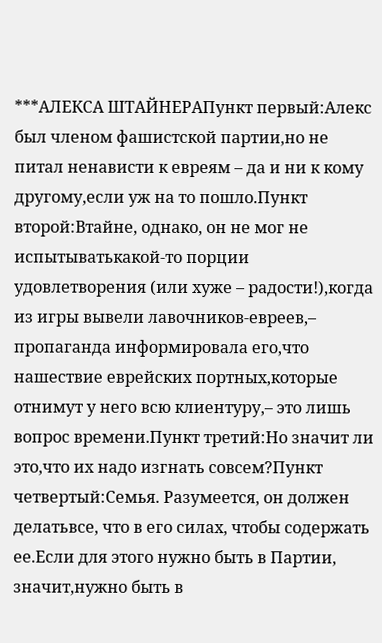***АЛЕКСА ШТАЙНЕРАПункт первый:Алекс был членом фашистской партии,но не питал ненависти к евреям – да и ни к кому другому,если уж на то пошло.Пункт второй:Втайне, однако, он не мог не испытыватькакой-то порции удовлетворения (или хуже – радости!),когда из игры вывели лавочников-евреев,– пропаганда информировала его,что нашествие еврейских портных,которые отнимут у него всю клиентуру,– это лишь вопрос времени.Пункт третий:Но значит ли это,что их надо изгнать совсем?Пункт четвертый:Семья. Разумеется, он должен делатьвсе, что в его силах, чтобы содержать ее.Если для этого нужно быть в Партии, значит,нужно быть в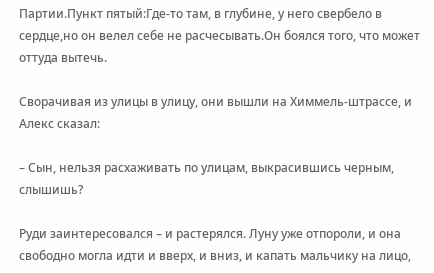Партии.Пункт пятый:Где-то там, в глубине, у него свербело в сердце,но он велел себе не расчесывать.Он боялся того, что может оттуда вытечь.

Сворачивая из улицы в улицу, они вышли на Химмель-штрассе, и Алекс сказал:

– Сын, нельзя расхаживать по улицам, выкрасившись черным, слышишь?

Руди заинтересовался – и растерялся. Луну уже отпороли, и она свободно могла идти и вверх, и вниз, и капать мальчику на лицо,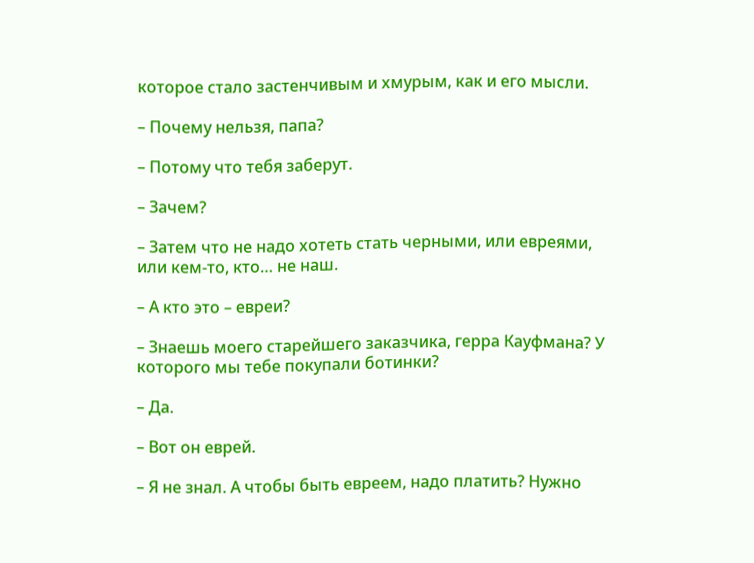которое стало застенчивым и хмурым, как и его мысли.

– Почему нельзя, папа?

– Потому что тебя заберут.

– Зачем?

– Затем что не надо хотеть стать черными, или евреями, или кем-то, кто… не наш.

– А кто это – евреи?

– Знаешь моего старейшего заказчика, герра Кауфмана? У которого мы тебе покупали ботинки?

– Да.

– Вот он еврей.

– Я не знал. А чтобы быть евреем, надо платить? Нужно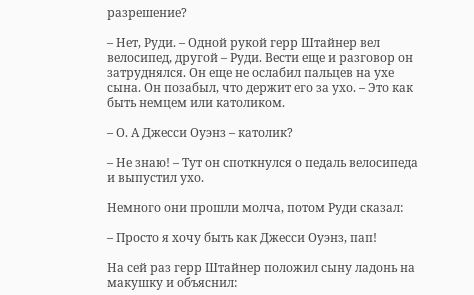разрешение?

– Нет, Руди. – Одной рукой герр Штайнер вел велосипед, другой – Руди. Вести еще и разговор он затруднялся. Он еще не ослабил пальцев на ухе сына. Он позабыл, что держит его за ухо. – Это как быть немцем или католиком.

– О. А Джесси Оуэнз – католик?

– Не знаю! – Тут он споткнулся о педаль велосипеда и выпустил ухо.

Немного они прошли молча, потом Руди сказал:

– Просто я хочу быть как Джесси Оуэнз, пап!

На сей раз герр Штайнер положил сыну ладонь на макушку и объяснил: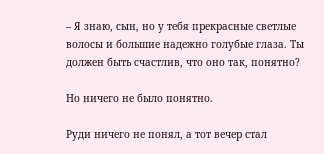– Я знаю, сын, но у тебя прекрасные светлые волосы и большие надежно голубые глаза. Ты должен быть счастлив, что оно так, понятно?

Но ничего не было понятно.

Руди ничего не понял, а тот вечер стал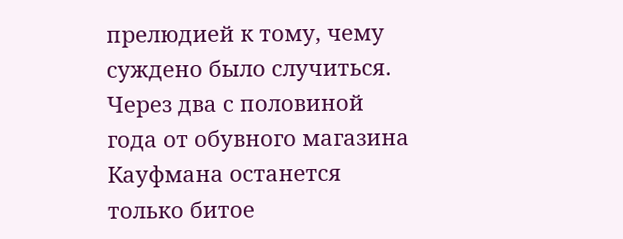прелюдией к тому, чему суждено было случиться. Через два с половиной года от обувного магазина Кауфмана останется только битое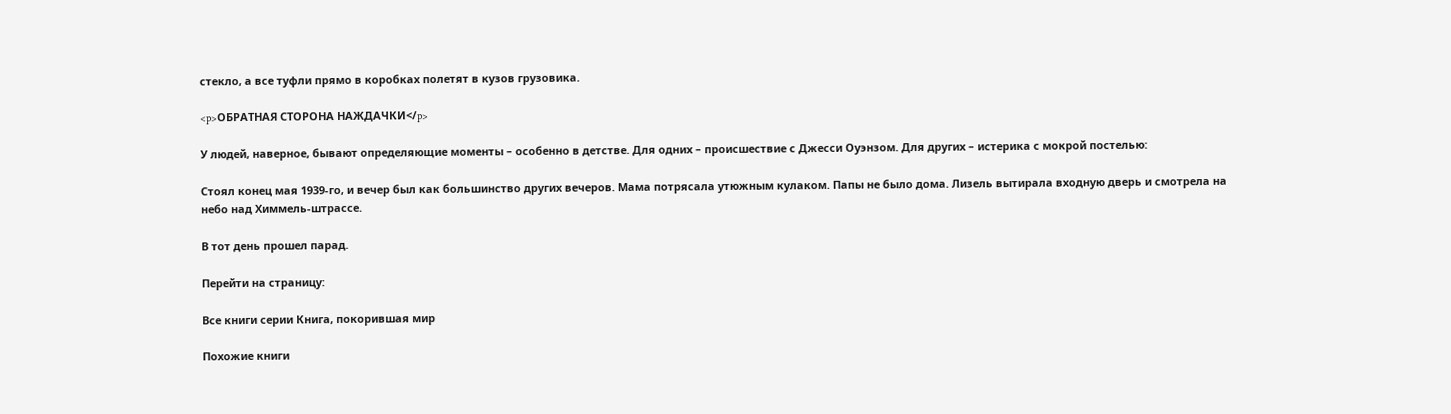стекло, а все туфли прямо в коробках полетят в кузов грузовика.

<p>ОБРАТНАЯ СТОРОНА НАЖДАЧКИ</p>

У людей, наверное, бывают определяющие моменты – особенно в детстве. Для одних – происшествие с Джесси Оуэнзом. Для других – истерика с мокрой постелью:

Стоял конец мая 1939‑го, и вечер был как большинство других вечеров. Мама потрясала утюжным кулаком. Папы не было дома. Лизель вытирала входную дверь и смотрела на небо над Химмель-штрассе.

В тот день прошел парад.

Перейти на страницу:

Все книги серии Книга, покорившая мир

Похожие книги